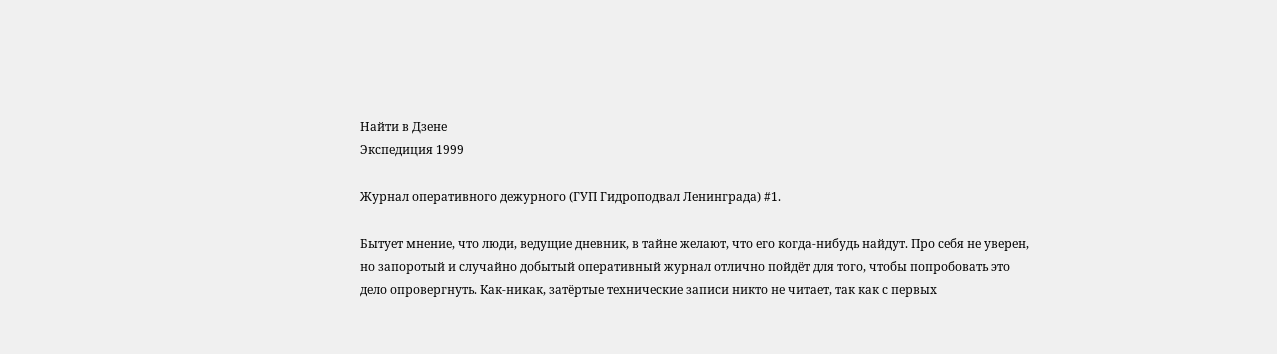Найти в Дзене
Экспедиция 1999

Журнал оперативного дежурного (ГУП Гидроподвал Ленинграда) #1.

Бытует мнение, что люди, ведущие дневник, в тайне желают, что его когда-нибудь найдут. Про себя не уверен, но запоротый и случайно добытый оперативный журнал отлично пойдёт для того, чтобы попробовать это дело опровергнуть. Как-никак, затëртые технические записи никто не читает, так как с первых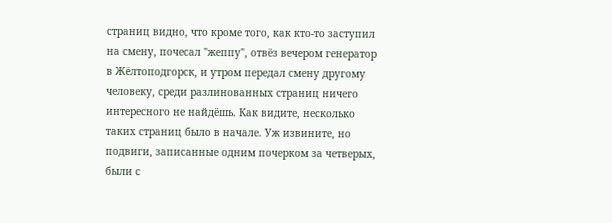страниц видно, что кроме того, как кто-то заступил на смену, почесал "жеппу", отвёз вечером генератор в Жëлтоподгорск, и утром передал смену другому человеку, среди разлинованных страниц ничего интересного не найдёшь. Как видите, несколько таких страниц было в начале. Уж извините, но подвиги, записанные одним почерком за четверых, были с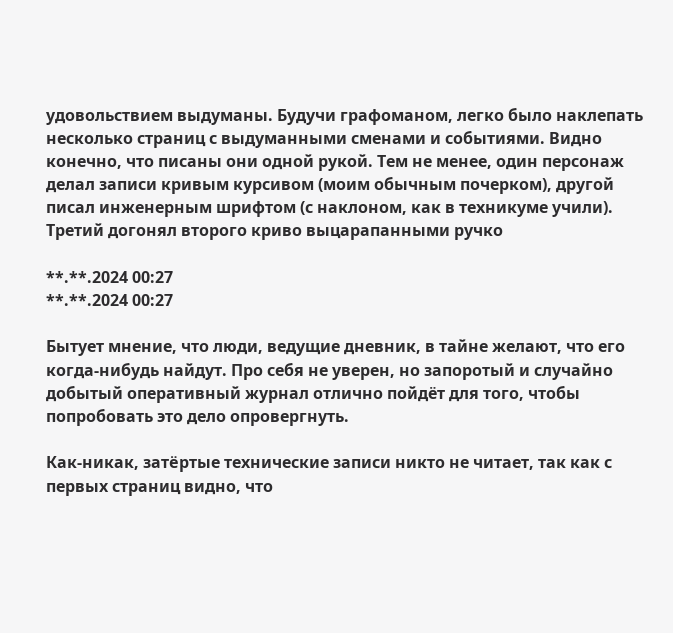удовольствием выдуманы. Будучи графоманом, легко было наклепать несколько страниц с выдуманными сменами и событиями. Видно конечно, что писаны они одной рукой. Тем не менее, один персонаж делал записи кривым курсивом (моим обычным почерком), другой писал инженерным шрифтом (с наклоном, как в техникуме учили). Третий догонял второго криво выцарапанными ручко

**.**.2024 00:27
**.**.2024 00:27

Бытует мнение, что люди, ведущие дневник, в тайне желают, что его когда-нибудь найдут. Про себя не уверен, но запоротый и случайно добытый оперативный журнал отлично пойдёт для того, чтобы попробовать это дело опровергнуть.

Как-никак, затëртые технические записи никто не читает, так как с первых страниц видно, что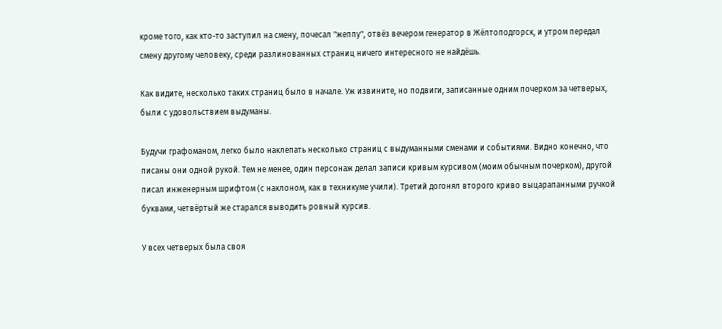кроме того, как кто-то заступил на смену, почесал "жеппу", отвёз вечером генератор в Жëлтоподгорск, и утром передал смену другому человеку, среди разлинованных страниц ничего интересного не найдёшь.

Как видите, несколько таких страниц было в начале. Уж извините, но подвиги, записанные одним почерком за четверых, были с удовольствием выдуманы.

Будучи графоманом, легко было наклепать несколько страниц с выдуманными сменами и событиями. Видно конечно, что писаны они одной рукой. Тем не менее, один персонаж делал записи кривым курсивом (моим обычным почерком), другой писал инженерным шрифтом (с наклоном, как в техникуме учили). Третий догонял второго криво выцарапанными ручкой буквами, четвёртый же старался выводить ровный курсив.

У всех четверых была своя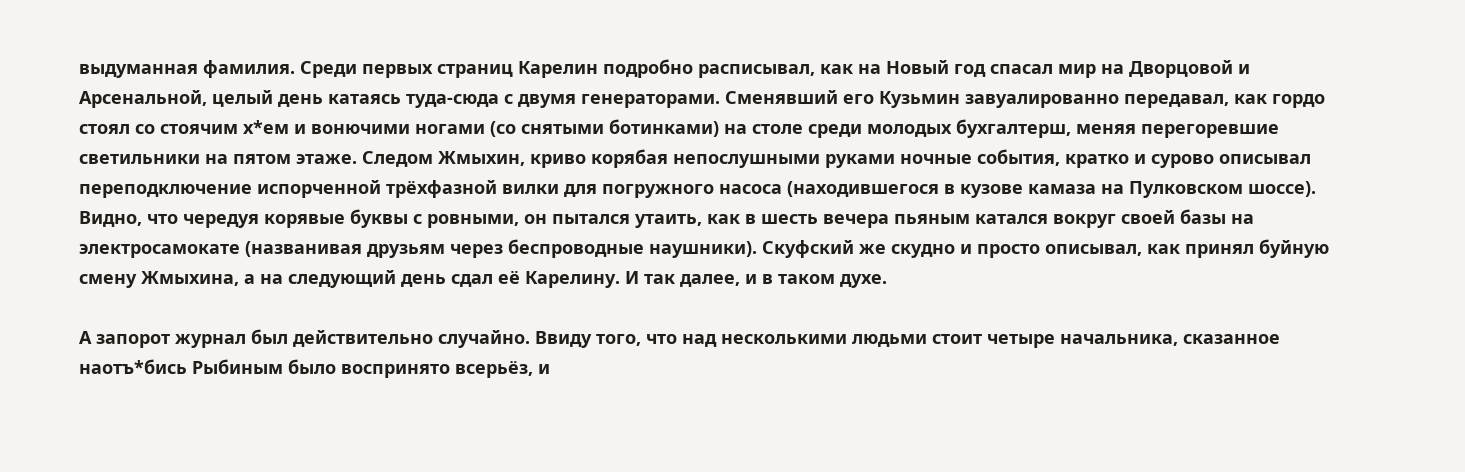выдуманная фамилия. Среди первых страниц Карелин подробно расписывал, как на Новый год спасал мир на Дворцовой и Арсенальной, целый день катаясь туда-сюда с двумя генераторами. Сменявший его Кузьмин завуалированно передавал, как гордо стоял со стоячим х*ем и вонючими ногами (со снятыми ботинками) на столе среди молодых бухгалтерш, меняя перегоревшие светильники на пятом этаже. Следом Жмыхин, криво корябая непослушными руками ночные события, кратко и сурово описывал переподключение испорченной трёхфазной вилки для погружного насоса (находившегося в кузове камаза на Пулковском шоссе). Видно, что чередуя корявые буквы с ровными, он пытался утаить, как в шесть вечера пьяным катался вокруг своей базы на электросамокате (названивая друзьям через беспроводные наушники). Скуфский же скудно и просто описывал, как принял буйную смену Жмыхина, а на следующий день сдал еë Карелину. И так далее, и в таком духе.

А запорот журнал был действительно случайно. Ввиду того, что над несколькими людьми стоит четыре начальника, сказанное наотъ*бись Рыбиным было воспринято всерьёз, и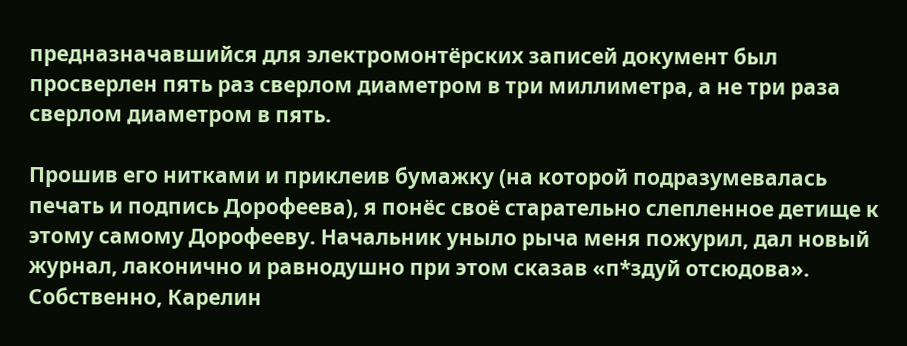предназначавшийся для электромонтёрских записей документ был просверлен пять раз сверлом диаметром в три миллиметра, а не три раза сверлом диаметром в пять.

Прошив его нитками и приклеив бумажку (на которой подразумевалась печать и подпись Дорофеева), я понёс своё старательно слепленное детище к этому самому Дорофееву. Начальник уныло рыча меня пожурил, дал новый журнал, лаконично и равнодушно при этом сказав «п*здуй отсюдова». Собственно, Карелин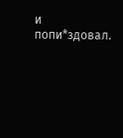и попи*здовал.